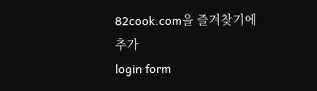82cook.com을 즐겨찾기에 추가
login form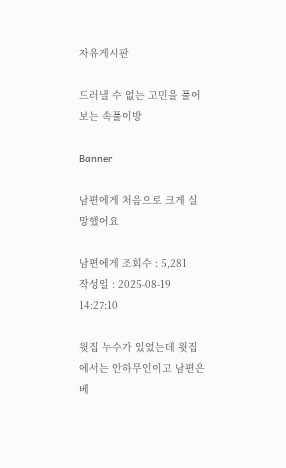자유게시판

드러낼 수 없는 고민을 풀어보는 속풀이방

Banner

남편에게 처음으로 크게 실망했어요

남편에게 조회수 : 5,281
작성일 : 2025-08-19 14:27:10

윗집 누수가 있었는데 윗집에서는 안하무인이고 남편은 베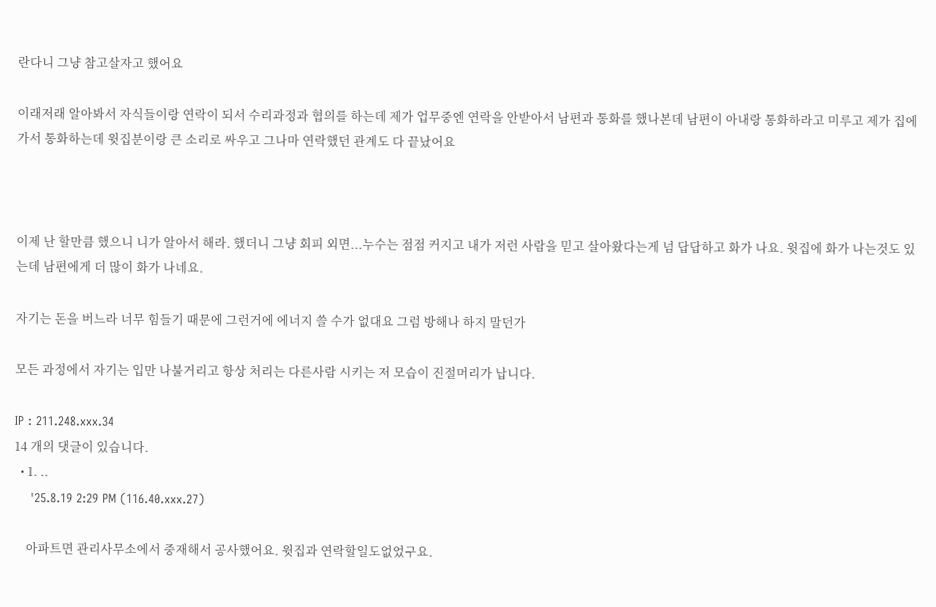란다니 그냥 참고살자고 했어요

이래저래 알아봐서 자식들이랑 연락이 되서 수리과정과 협의를 하는데 제가 업무중엔 연락을 안받아서 남편과 통화를 했나본데 남편이 아내랑 통화하라고 미루고 제가 집에가서 통화하는데 윗집분이랑 큰 소리로 싸우고 그나마 연락했던 관계도 다 끝났어요



이제 난 할만큼 했으니 니가 알아서 해라. 했더니 그냥 회피 외면...누수는 점점 커지고 내가 저런 사람을 믿고 살아왔다는게 넘 답답하고 화가 나요. 윗집에 화가 나는것도 있는데 남편에게 더 많이 화가 나네요.

자기는 돈을 버느라 너무 힘들기 때문에 그런거에 에너지 쓸 수가 없대요 그럼 방해나 하지 말던가

모든 과정에서 자기는 입만 나불거리고 항상 처리는 다른사람 시키는 저 모습이 진절머리가 납니다.

IP : 211.248.xxx.34
14 개의 댓글이 있습니다.
  • 1. ..
    '25.8.19 2:29 PM (116.40.xxx.27)

    아파트면 관리사무소에서 중재해서 공사했어요. 윗집과 연락할일도없었구요.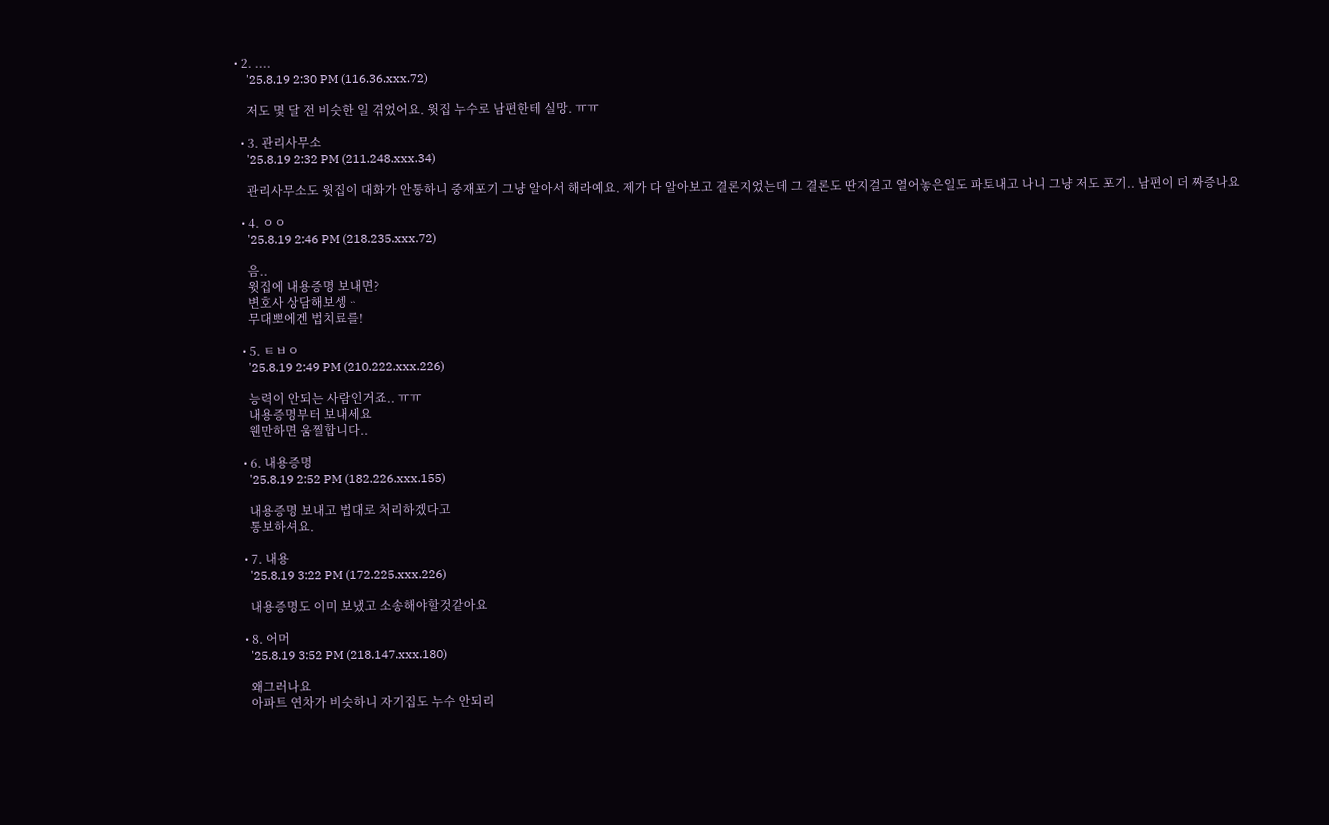• 2. ....
    '25.8.19 2:30 PM (116.36.xxx.72)

    저도 몇 달 전 비슷한 일 겪었어요. 윗집 누수로 남편한테 실망. ㅠㅠ

  • 3. 관리사무소
    '25.8.19 2:32 PM (211.248.xxx.34)

    관리사무소도 윗집이 대화가 안통하니 중재포기 그냥 알아서 해라예요. 제가 다 알아보고 결론지었는데 그 결론도 딴지걸고 열어놓은일도 파토내고 나니 그냥 저도 포기.. 남편이 더 짜증나요

  • 4. ㅇㅇ
    '25.8.19 2:46 PM (218.235.xxx.72)

    음..
    윗집에 내용증명 보내면?
    변호사 상담해보셍ᆢ
    무대뽀에겐 법치료를!

  • 5. ㅌㅂㅇ
    '25.8.19 2:49 PM (210.222.xxx.226)

    능력이 안되는 사람인거죠.. ㅠㅠ
    내용증명부터 보내세요
    웬만하면 움찔합니다..

  • 6. 내용증명
    '25.8.19 2:52 PM (182.226.xxx.155)

    내용증명 보내고 법대로 처리하겠다고
    통보하셔요.

  • 7. 내용
    '25.8.19 3:22 PM (172.225.xxx.226)

    내용증명도 이미 보냈고 소송해야할것같아요

  • 8. 어머
    '25.8.19 3:52 PM (218.147.xxx.180)

    왜그러나요
    아파트 연차가 비슷하니 자기집도 누수 안되리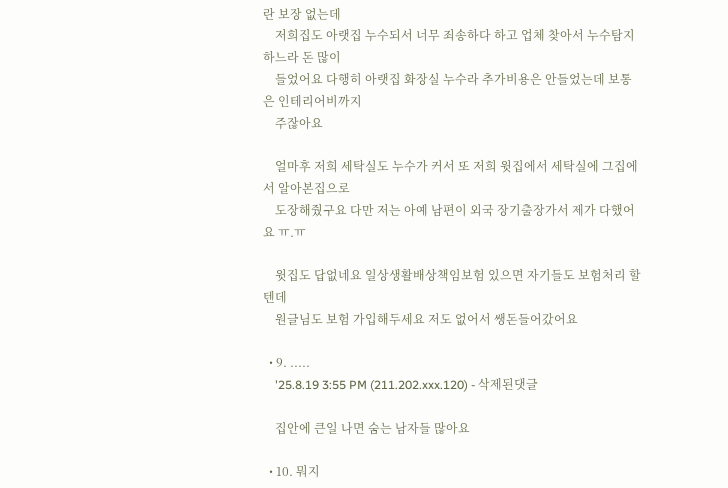란 보장 없는데
    저희집도 아랫집 누수되서 너무 죄송하다 하고 업체 찾아서 누수탐지 하느라 돈 많이
    들었어요 다행히 아랫집 화장실 누수라 추가비용은 안들었는데 보통은 인테리어비까지
    주잖아요

    얼마후 저희 세탁실도 누수가 커서 또 저희 윗집에서 세탁실에 그집에서 알아본집으로
    도장해줬구요 다만 저는 아예 남편이 외국 장기출장가서 제가 다했어요 ㅠ.ㅠ

    윗집도 답없네요 일상생활배상책임보험 있으면 자기들도 보험처리 할텐데
    원글님도 보험 가입해두세요 저도 없어서 쌩돈들어갔어요

  • 9. .....
    '25.8.19 3:55 PM (211.202.xxx.120) - 삭제된댓글

    집안에 큰일 나면 숨는 남자들 많아요

  • 10. 뭐지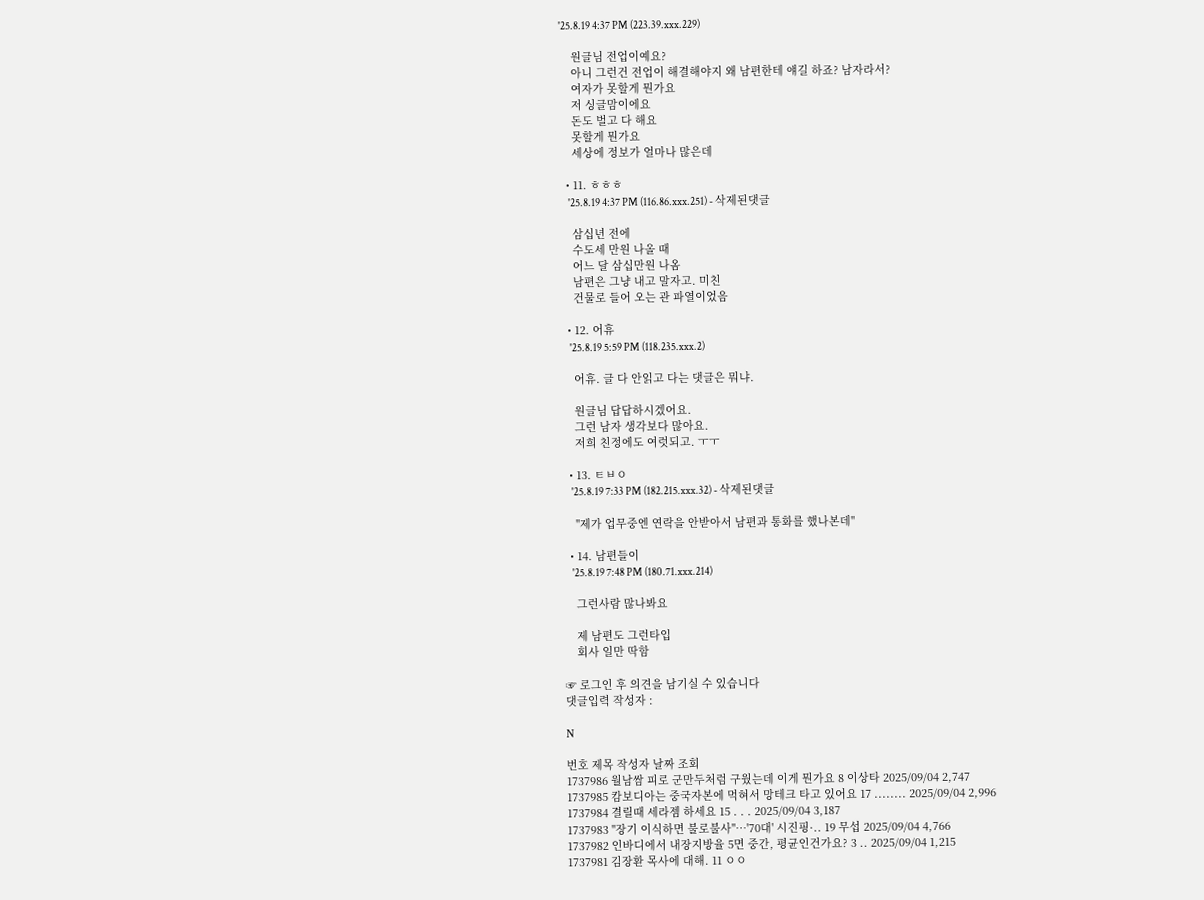'25.8.19 4:37 PM (223.39.xxx.229)

    원글님 전업이예요?
    아니 그런건 전업이 해결해야지 왜 남편한테 얘길 하죠? 남자라서?
    여자가 못할게 뭔가요
    저 싱글맘이에요
    돈도 벌고 다 해요
    못할게 뭔가요
    세상에 정보가 얼마나 많은데

  • 11. ㅎㅎㅎ
    '25.8.19 4:37 PM (116.86.xxx.251) - 삭제된댓글

    삼십년 전에
    수도세 만원 나올 때
    어느 달 삼십만원 나옴
    남편은 그냥 내고 말자고. 미친
    건물로 들어 오는 관 파열이었음

  • 12. 어휴
    '25.8.19 5:59 PM (118.235.xxx.2)

    어휴. 글 다 안읽고 다는 댓글은 뭐냐.

    원글님 답답하시겠어요.
    그런 남자 생각보다 많아요.
    저희 친정에도 여럿되고. ㅜㅜ

  • 13. ㅌㅂㅇ
    '25.8.19 7:33 PM (182.215.xxx.32) - 삭제된댓글

    "제가 업무중엔 연락을 안받아서 남편과 통화를 했나본데"

  • 14. 남편들이
    '25.8.19 7:48 PM (180.71.xxx.214)

    그런사람 많나봐요

    제 남편도 그런타입
    회사 일만 딱함

☞ 로그인 후 의견을 남기실 수 있습니다
댓글입력 작성자 :

N

번호 제목 작성자 날짜 조회
1737986 월남쌈 피로 군만두처럼 구웠는데 이게 뭔가요 8 이상타 2025/09/04 2,747
1737985 캄보디아는 중국자본에 먹혀서 망테크 타고 있어요 17 ........ 2025/09/04 2,996
1737984 결릴때 세라젬 하세요 15 . . . 2025/09/04 3,187
1737983 "장기 이식하면 불로불사"…'70대' 시진핑·.. 19 무섭 2025/09/04 4,766
1737982 인바디에서 내장지방율 5면 중간, 평균인건가요? 3 .. 2025/09/04 1,215
1737981 김장환 목사에 대해. 11 ㅇㅇ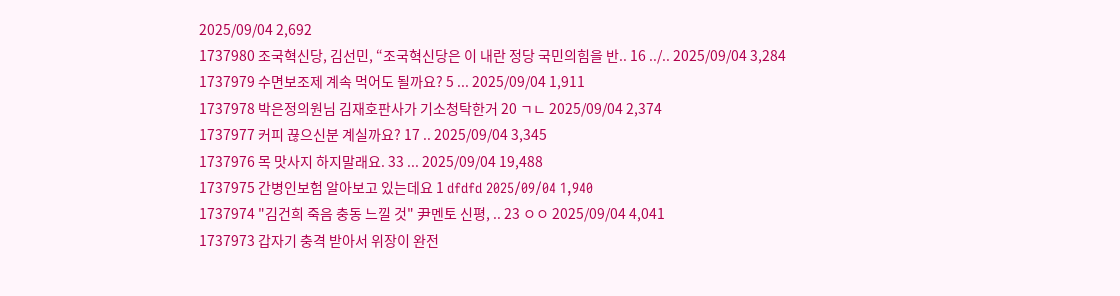2025/09/04 2,692
1737980 조국혁신당, 김선민, “조국혁신당은 이 내란 정당 국민의힘을 반.. 16 ../.. 2025/09/04 3,284
1737979 수면보조제 계속 먹어도 될까요? 5 ... 2025/09/04 1,911
1737978 박은정의원님 김재호판사가 기소청탁한거 20 ㄱㄴ 2025/09/04 2,374
1737977 커피 끊으신분 계실까요? 17 .. 2025/09/04 3,345
1737976 목 맛사지 하지말래요. 33 ... 2025/09/04 19,488
1737975 간병인보험 알아보고 있는데요 1 dfdfd 2025/09/04 1,940
1737974 "김건희 죽음 충동 느낄 것" 尹멘토 신평, .. 23 ㅇㅇ 2025/09/04 4,041
1737973 갑자기 충격 받아서 위장이 완전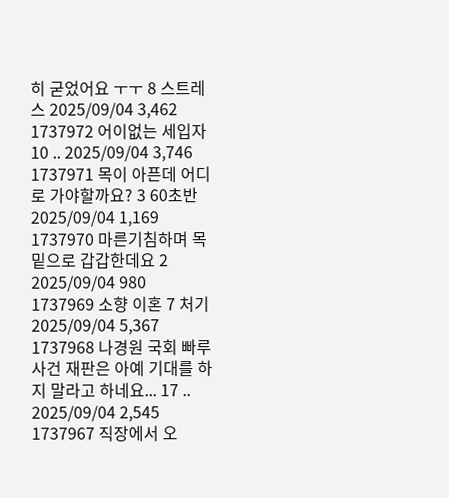히 굳었어요 ㅜㅜ 8 스트레스 2025/09/04 3,462
1737972 어이없는 세입자 10 .. 2025/09/04 3,746
1737971 목이 아픈데 어디로 가야할까요? 3 60초반 2025/09/04 1,169
1737970 마른기침하며 목 밑으로 갑갑한데요 2 2025/09/04 980
1737969 소향 이혼 7 처기 2025/09/04 5,367
1737968 나경원 국회 빠루사건 재판은 아예 기대를 하지 말라고 하네요... 17 .. 2025/09/04 2,545
1737967 직장에서 오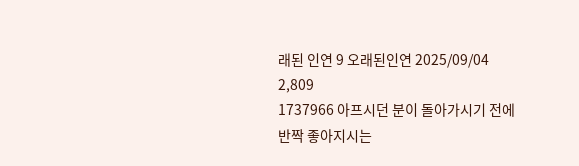래된 인연 9 오래된인연 2025/09/04 2,809
1737966 아프시던 분이 돌아가시기 전에 반짝 좋아지시는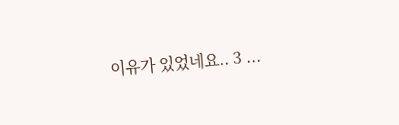이유가 있었네요.. 3 ...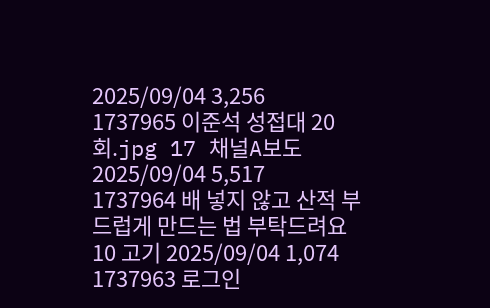2025/09/04 3,256
1737965 이준석 성접대 20회.jpg 17 채널A보도 2025/09/04 5,517
1737964 배 넣지 않고 산적 부드럽게 만드는 법 부탁드려요 10 고기 2025/09/04 1,074
1737963 로그인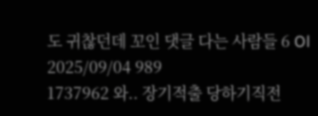도 귀찮던데 꼬인 댓글 다는 사람들 6 Ol 2025/09/04 989
1737962 와.. 장기적출 당하기직전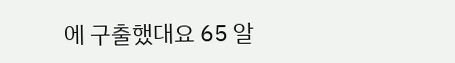에 구출했대요 65 알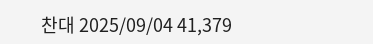찬대 2025/09/04 41,379